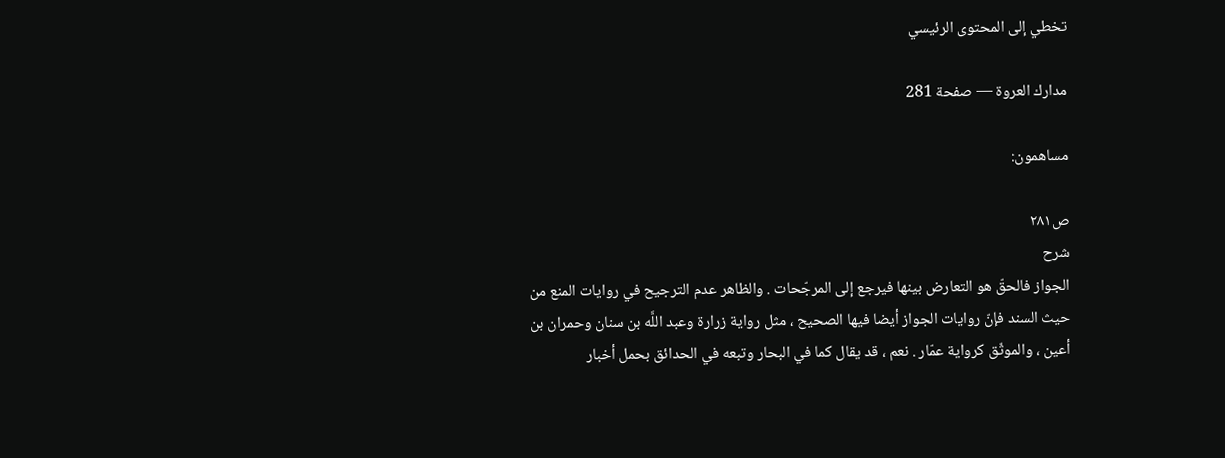تخطي إلى المحتوى الرئيسي

مدارك العروة — صفحة 281

مساهمون:

ص٢٨١
شرح
الجواز فالحقّ هو التعارض بينها فيرجع إلى المرجّحات . والظاهر عدم الترجيح في روايات المنع من حيث السند فإنّ روايات الجواز أيضا فيها الصحيح ، مثل رواية زرارة وعبد اللَّه بن سنان وحمران بن أعين ، والموثّق كرواية عمّار . نعم ، قد يقال كما في البحار وتبعه في الحدائق بحمل أخبار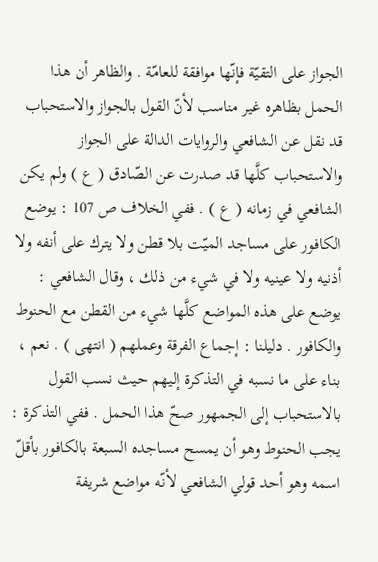الجواز على التقيّة فإنّها موافقة للعامّة . والظاهر أن هذا الحمل بظاهره غير مناسب لأنّ القول بالجواز والاستحباب قد نقل عن الشافعي والروايات الدالة على الجواز والاستحباب كلَّها قد صدرت عن الصّادق ( ع ) ولم يكن الشافعي في زمانه ( ع ) . ففي الخلاف ص 107 : يوضع الكافور على مساجد الميّت بلا قطن ولا يترك على أنفه ولا أذنيه ولا عينيه ولا في شيء من ذلك ، وقال الشافعي : يوضع على هذه المواضع كلَّها شيء من القطن مع الحنوط والكافور . دليلنا : إجماع الفرقة وعملهم ( انتهى ) . نعم ، بناء على ما نسبه في التذكرة إليهم حيث نسب القول بالاستحباب إلى الجمهور صحّ هذا الحمل . ففي التذكرة : يجب الحنوط وهو أن يمسح مساجده السبعة بالكافور بأقلّ اسمه وهو أحد قولي الشافعي لأنّه مواضع شريفة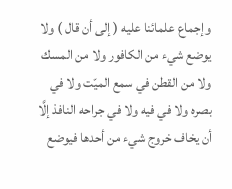وإجماع علمائنا عليه ( إلى أن قال ) ولا يوضع شيء من الكافور ولا من المسك ولا من القطن في سمع الميّت ولا في بصره ولا في فيه ولا في جراحه النافذ إلَّا أن يخاف خروج شيء من أحدها فيوضع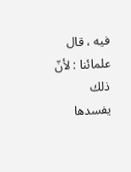فيه ، قال علمائنا : لأنّ ذلك يفسدها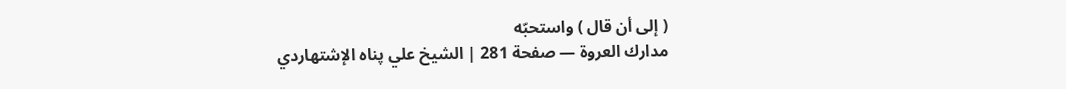( إلى أن قال ) واستحبّه
مدارك العروة — صفحة 281 | الشيخ علي پناه الإشتهاردي